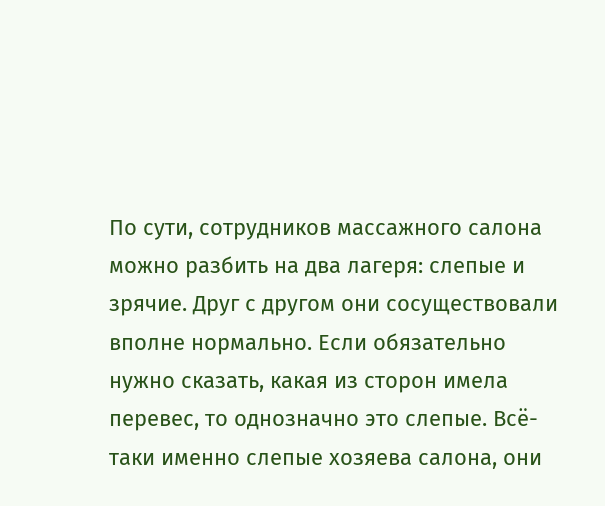По сути, сотрудников массажного салона можно разбить на два лагеря: слепые и зрячие. Друг с другом они сосуществовали вполне нормально. Если обязательно нужно сказать, какая из сторон имела перевес, то однозначно это слепые. Всё-таки именно слепые хозяева салона, они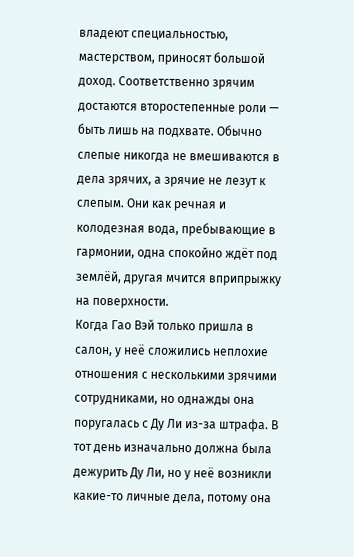владеют специальностью, мастерством, приносят большой доход. Соответственно зрячим достаются второстепенные роли — быть лишь на подхвате. Обычно слепые никогда не вмешиваются в дела зрячих, а зрячие не лезут к слепым. Они как речная и колодезная вода, пребывающие в гармонии, одна спокойно ждёт под землёй, другая мчится вприпрыжку на поверхности.
Когда Гао Вэй только пришла в салон, у неё сложились неплохие отношения с несколькими зрячими сотрудниками, но однажды она поругалась с Ду Ли из-за штрафа. В тот день изначально должна была дежурить Ду Ли, но у неё возникли какие-то личные дела, потому она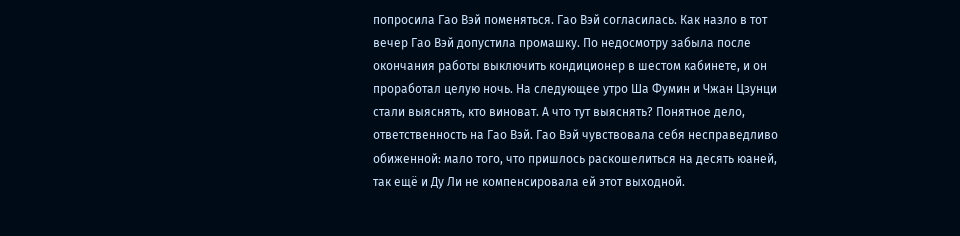попросила Гао Вэй поменяться. Гао Вэй согласилась. Как назло в тот вечер Гао Вэй допустила промашку. По недосмотру забыла после окончания работы выключить кондиционер в шестом кабинете, и он проработал целую ночь. На следующее утро Ша Фумин и Чжан Цзунци стали выяснять, кто виноват. А что тут выяснять? Понятное дело, ответственность на Гао Вэй. Гао Вэй чувствовала себя несправедливо обиженной: мало того, что пришлось раскошелиться на десять юаней, так ещё и Ду Ли не компенсировала ей этот выходной.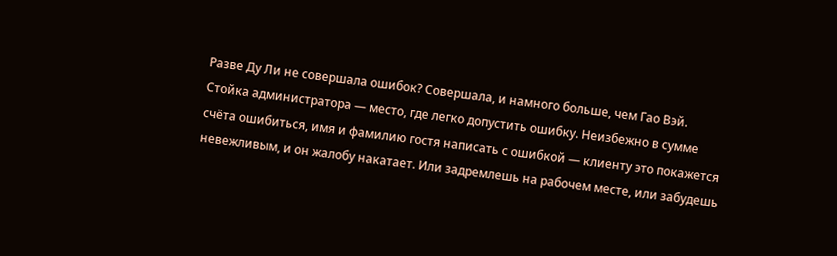Разве Ду Ли не совершала ошибок? Совершала, и намного больше, чем Гао Вэй. Стойка администратора — место, где легко допустить ошибку. Неизбежно в сумме счёта ошибиться, имя и фамилию гостя написать с ошибкой — клиенту это покажется невежливым, и он жалобу накатает. Или задремлешь на рабочем месте, или забудешь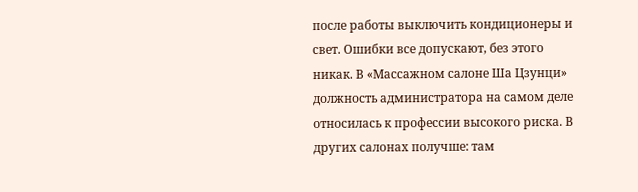после работы выключить кондиционеры и свет. Ошибки все допускают, без этого никак. В «Массажном салоне Ша Цзунци» должность администратора на самом деле относилась к профессии высокого риска. В других салонах получше: там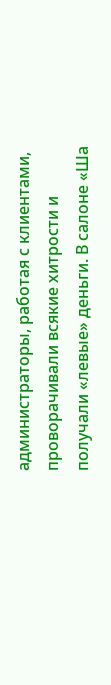администраторы, работая с клиентами, проворачивали всякие хитрости и получали «левые» деньги. В салоне «Ша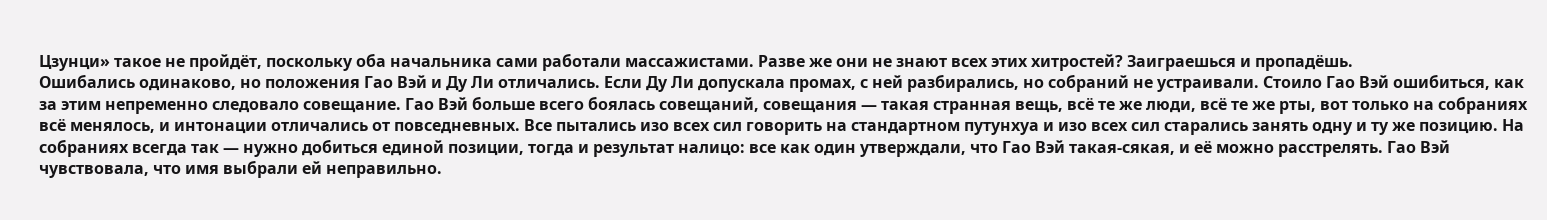Цзунци» такое не пройдёт, поскольку оба начальника сами работали массажистами. Разве же они не знают всех этих хитростей? Заиграешься и пропадёшь.
Ошибались одинаково, но положения Гао Вэй и Ду Ли отличались. Если Ду Ли допускала промах, с ней разбирались, но собраний не устраивали. Стоило Гао Вэй ошибиться, как за этим непременно следовало совещание. Гао Вэй больше всего боялась совещаний, совещания — такая странная вещь, всё те же люди, всё те же рты, вот только на собраниях всё менялось, и интонации отличались от повседневных. Все пытались изо всех сил говорить на стандартном путунхуа и изо всех сил старались занять одну и ту же позицию. На собраниях всегда так — нужно добиться единой позиции, тогда и результат налицо: все как один утверждали, что Гао Вэй такая-сякая, и её можно расстрелять. Гао Вэй чувствовала, что имя выбрали ей неправильно.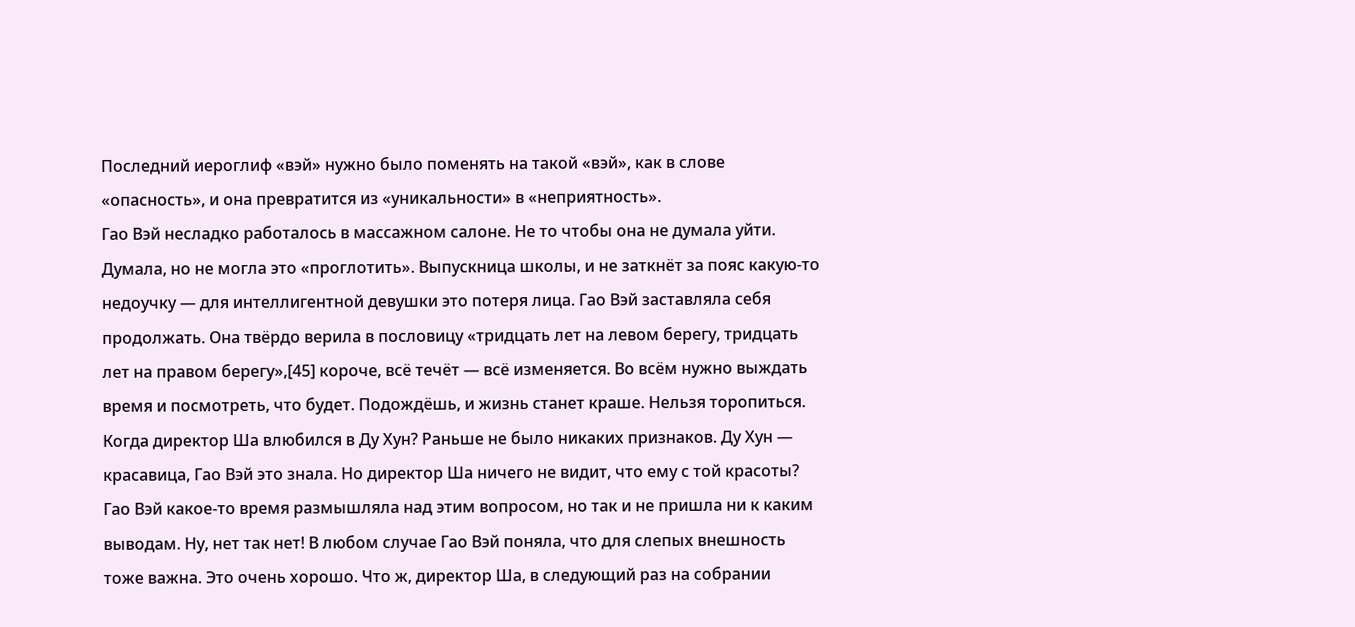Последний иероглиф «вэй» нужно было поменять на такой «вэй», как в слове «опасность», и она превратится из «уникальности» в «неприятность».
Гао Вэй несладко работалось в массажном салоне. Не то чтобы она не думала уйти. Думала, но не могла это «проглотить». Выпускница школы, и не заткнёт за пояс какую-то недоучку — для интеллигентной девушки это потеря лица. Гао Вэй заставляла себя продолжать. Она твёрдо верила в пословицу «тридцать лет на левом берегу, тридцать лет на правом берегу»,[45] короче, всё течёт — всё изменяется. Во всём нужно выждать время и посмотреть, что будет. Подождёшь, и жизнь станет краше. Нельзя торопиться.
Когда директор Ша влюбился в Ду Хун? Раньше не было никаких признаков. Ду Хун — красавица, Гао Вэй это знала. Но директор Ша ничего не видит, что ему с той красоты? Гао Вэй какое-то время размышляла над этим вопросом, но так и не пришла ни к каким выводам. Ну, нет так нет! В любом случае Гао Вэй поняла, что для слепых внешность тоже важна. Это очень хорошо. Что ж, директор Ша, в следующий раз на собрании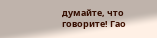думайте, что говорите! Гао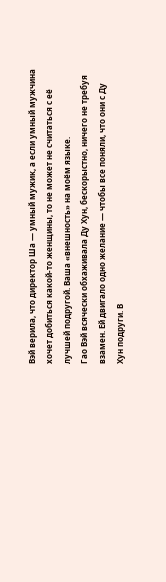Вэй верила, что директор Ша — умный мужик, а если умный мужчина хочет добиться какой-то женщины, то не может не считаться с её лучшей подругой. Ваша «внешность» на моём языке.
Гао Вэй всячески обхаживала Ду Хун, бескорыстно, ничего не требуя взамен. Ей двигало одно желание — чтобы все поняли, что они с Ду Хун подруги. В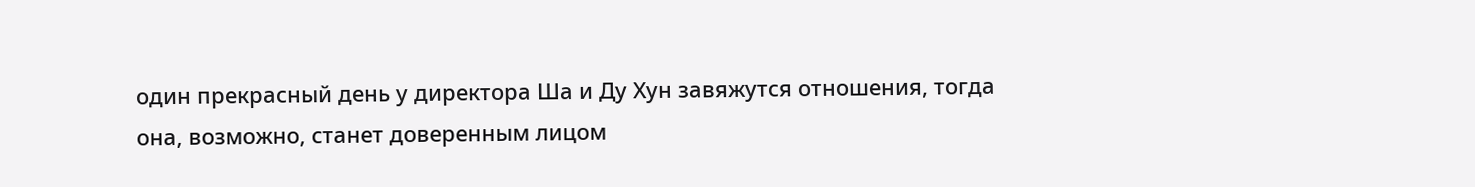один прекрасный день у директора Ша и Ду Хун завяжутся отношения, тогда она, возможно, станет доверенным лицом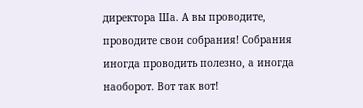директора Ша. А вы проводите, проводите свои собрания! Собрания иногда проводить полезно, а иногда наоборот. Вот так вот!